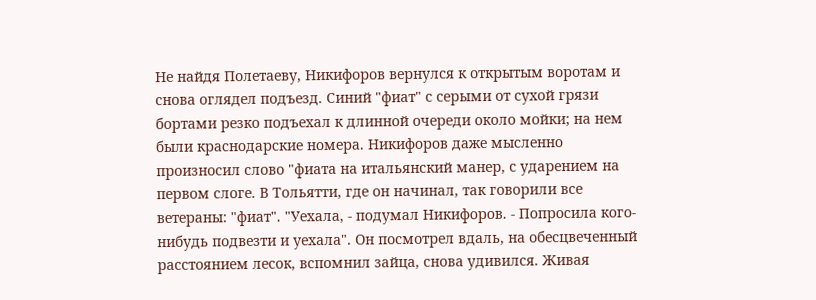Не найдя Полетаеву, Никифоров вернулся к открытым воротам и снова оглядел подъезд. Синий "фиат" с серыми от сухой грязи бортами резко подъехал к длинной очереди около мойки; на нем были краснодарские номера. Никифоров даже мысленно произносил слово "фиата на итальянский манер, с ударением на первом слоге. В Тольятти, где он начинал, так говорили все ветераны: "фиат". "Уехала, - подумал Никифоров. - Попросила кого-нибудь подвезти и уехала". Он посмотрел вдаль, на обесцвеченный расстоянием лесок, вспомнил зайца, снова удивился. Живая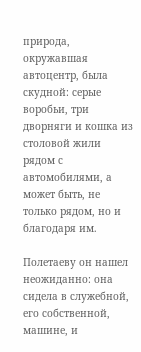природа, окружавшая автоцентр, была скудной: серые воробьи, три дворняги и кошка из столовой жили рядом с автомобилями, а может быть, не только рядом, но и благодаря им.

Полетаеву он нашел неожиданно: она сидела в служебной, его собственной, машине, и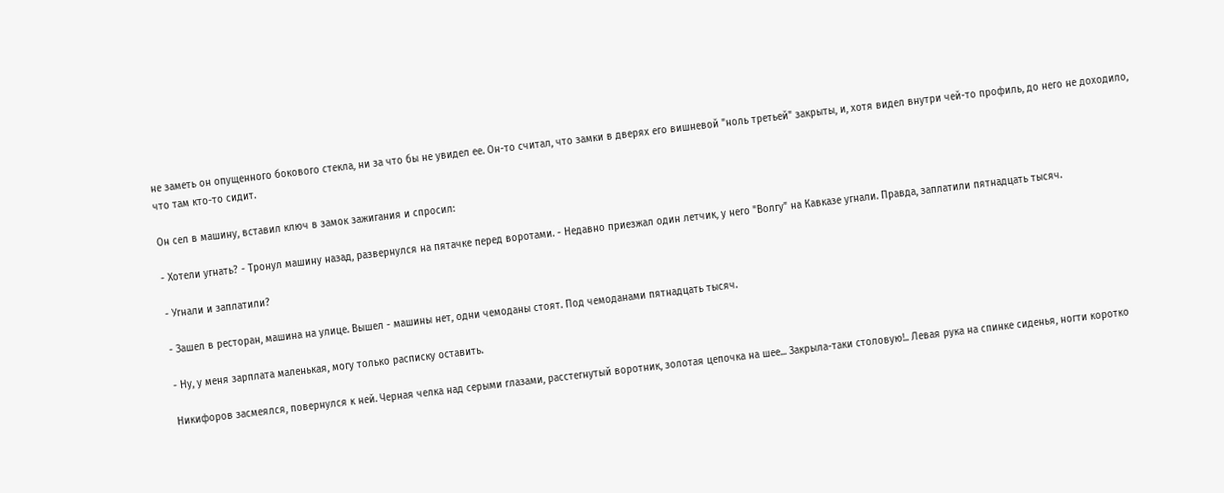не заметь он опущенного бокового стекла, ни за что бы не увидел ее. Он-то считал, что замки в дверях его вишневой "ноль третьей" закрыты, и, хотя видел внутри чей-то профиль, до него не доходило, что там кто-то сидит.

Он сел в машину, вставил ключ в замок зажигания и спросил:

- Хотели угнать? - Тронул машину назад, развернулся на пятачке перед воротами. - Недавно приезжал один летчик, у него "Волгу" на Кавказе угнали. Правда, заплатили пятнадцать тысяч.

- Угнали и заплатили?

- Зашел в ресторан, машина на улице. Вышел - машины нет, одни чемоданы стоят. Под чемоданами пятнадцать тысяч.

- Ну, у меня зарплата маленькая, могу только расписку оставить.

Никифоров засмеялся, повернулся к ней. Черная челка над серыми глазами, расстегнутый воротник, золотая цепочка на шее... Закрыла-таки столовую!.. Левая рука на спинке сиденья, ногти коротко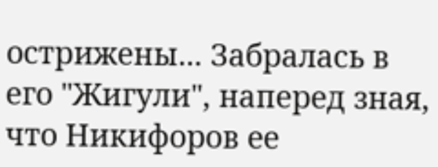острижены... Забралась в его "Жигули", наперед зная, что Никифоров ее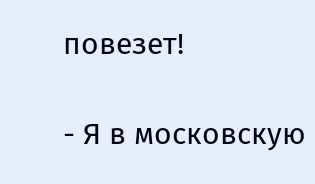повезет!

- Я в московскую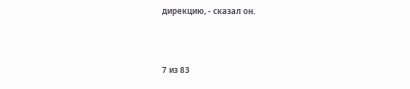дирекцию, - сказал он.



7 из 83